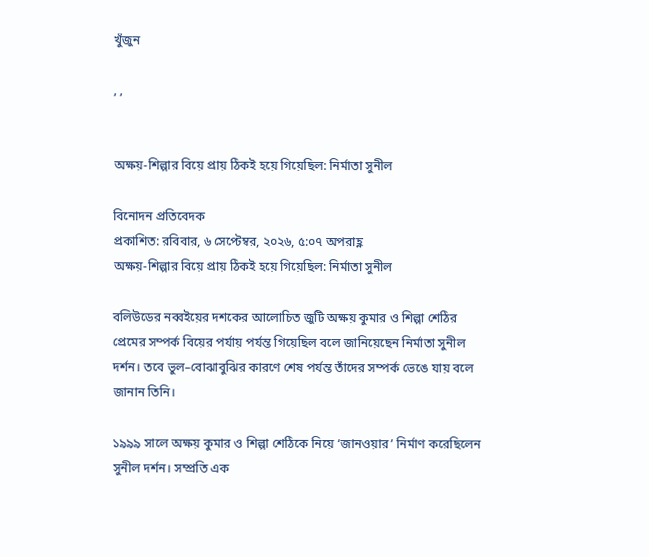খুঁজুন

, ,


অক্ষয়-শিল্পার বিয়ে প্রায় ঠিকই হয়ে গিয়েছিল: নির্মাতা সুনীল

বিনোদন প্রতিবেদক
প্রকাশিত: রবিবার, ৬ সেপ্টেম্বর, ২০২৬, ৫:০৭ অপরাহ্ণ
অক্ষয়-শিল্পার বিয়ে প্রায় ঠিকই হয়ে গিয়েছিল: নির্মাতা সুনীল

বলিউডের নব্বইয়ের দশকের আলোচিত জুটি অক্ষয় কুমার ও শিল্পা শেঠির প্রেমের সম্পর্ক বিয়ের পর্যায় পর্যন্ত গিয়েছিল বলে জানিয়েছেন নির্মাতা সুনীল দর্শন। তবে ভুল–বোঝাবুঝির কারণে শেষ পর্যন্ত তাঁদের সম্পর্ক ভেঙে যায় বলে জানান তিনি।

১৯৯৯ সালে অক্ষয় কুমার ও শিল্পা শেঠিকে নিয়ে ‘জানওয়ার’ নির্মাণ করেছিলেন সুনীল দর্শন। সম্প্রতি এক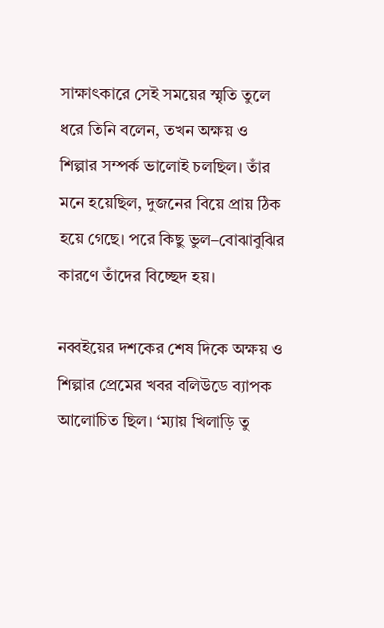সাক্ষাৎকারে সেই সময়ের স্মৃতি তুলে ধরে তিনি বলেন, তখন অক্ষয় ও শিল্পার সম্পর্ক ভালোই চলছিল। তাঁর মনে হয়েছিল, দুজনের বিয়ে প্রায় ঠিক হয়ে গেছে। পরে কিছু ভুল–বোঝাবুঝির কারণে তাঁদের বিচ্ছেদ হয়।

নব্বইয়ের দশকের শেষ দিকে অক্ষয় ও শিল্পার প্রেমের খবর বলিউডে ব্যাপক আলোচিত ছিল। ‘ম্যায় খিলাড়ি তু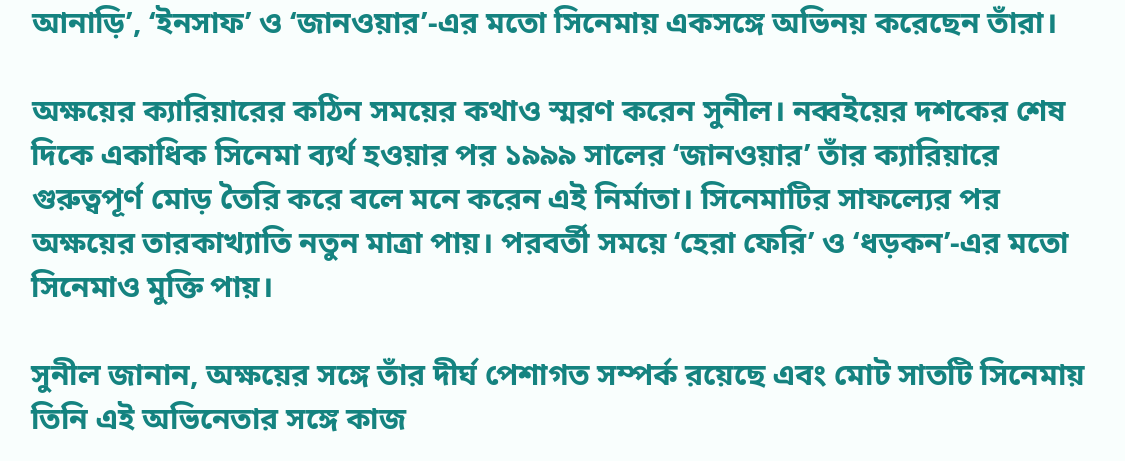আনাড়ি’, ‘ইনসাফ’ ও ‘জানওয়ার’-এর মতো সিনেমায় একসঙ্গে অভিনয় করেছেন তাঁরা।

অক্ষয়ের ক্যারিয়ারের কঠিন সময়ের কথাও স্মরণ করেন সুনীল। নব্বইয়ের দশকের শেষ দিকে একাধিক সিনেমা ব্যর্থ হওয়ার পর ১৯৯৯ সালের ‘জানওয়ার’ তাঁর ক্যারিয়ারে গুরুত্বপূর্ণ মোড় তৈরি করে বলে মনে করেন এই নির্মাতা। সিনেমাটির সাফল্যের পর অক্ষয়ের তারকাখ্যাতি নতুন মাত্রা পায়। পরবর্তী সময়ে ‘হেরা ফেরি’ ও ‘ধড়কন’-এর মতো সিনেমাও মুক্তি পায়।

সুনীল জানান, অক্ষয়ের সঙ্গে তাঁর দীর্ঘ পেশাগত সম্পর্ক রয়েছে এবং মোট সাতটি সিনেমায় তিনি এই অভিনেতার সঙ্গে কাজ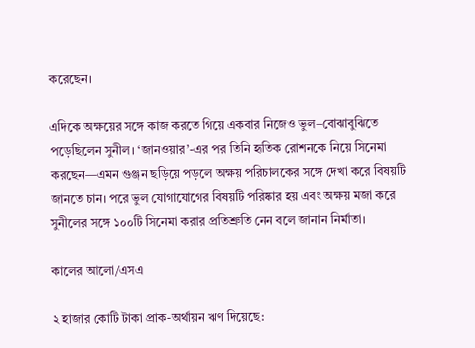করেছেন।

এদিকে অক্ষয়ের সঙ্গে কাজ করতে গিয়ে একবার নিজেও ভুল–বোঝাবুঝিতে পড়েছিলেন সুনীল। ‘জানওয়ার’-এর পর তিনি হৃতিক রোশনকে নিয়ে সিনেমা করছেন—এমন গুঞ্জন ছড়িয়ে পড়লে অক্ষয় পরিচালকের সঙ্গে দেখা করে বিষয়টি জানতে চান। পরে ভুল যোগাযোগের বিষয়টি পরিষ্কার হয় এবং অক্ষয় মজা করে সুনীলের সঙ্গে ১০০টি সিনেমা করার প্রতিশ্রুতি নেন বলে জানান নির্মাতা।

কালের আলো/এসএ

২ হাজার কোটি টাকা প্রাক-অর্থায়ন ঋণ দিয়েছে: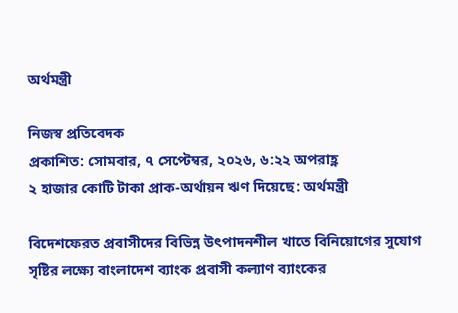অর্থমন্ত্রী

নিজস্ব প্রতিবেদক
প্রকাশিত: সোমবার, ৭ সেপ্টেম্বর, ২০২৬, ৬:২২ অপরাহ্ণ
২ হাজার কোটি টাকা প্রাক-অর্থায়ন ঋণ দিয়েছে: অর্থমন্ত্রী

বিদেশফেরত প্রবাসীদের বিভিন্ন উৎপাদনশীল খাতে বিনিয়োগের সুযোগ সৃষ্টির লক্ষ্যে বাংলাদেশ ব্যাংক প্রবাসী কল্যাণ ব্যাংকের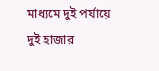মাধ্যমে দুই পর্যায়ে দুই হাজার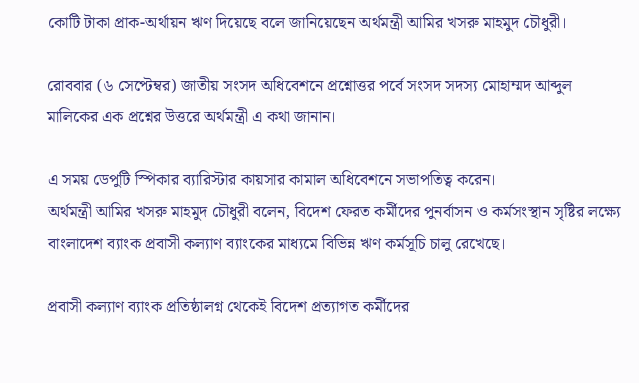কোটি টাকা প্রাক-অর্থায়ন ঋণ দিয়েছে বলে জানিয়েছেন অর্থমন্ত্রী আমির খসরু মাহমুদ চৌধুরী।

রোববার (৬ সেপ্টেম্বর) জাতীয় সংসদ অধিবেশনে প্রশ্নোত্তর পর্বে সংসদ সদস্য মোহাম্মদ আব্দুল মালিকের এক প্রশ্নের উত্তরে অর্থমন্ত্রী এ কথা জানান।

এ সময় ডেপুটি স্পিকার ব্যারিস্টার কায়সার কামাল অধিবেশনে সভাপতিত্ব করেন।
অর্থমন্ত্রী আমির খসরু মাহমুদ চৌধুরী বলেন, বিদেশ ফেরত কর্মীদের পুনর্বাসন ও কর্মসংস্থান সৃষ্টির লক্ষ্যে বাংলাদেশ ব্যাংক প্রবাসী কল্যাণ ব্যাংকের মাধ্যমে বিভিন্ন ঋণ কর্মসূচি চালু রেখেছে।

প্রবাসী কল্যাণ ব্যাংক প্রতিষ্ঠালগ্ন থেকেই বিদেশ প্রত্যাগত কর্মীদের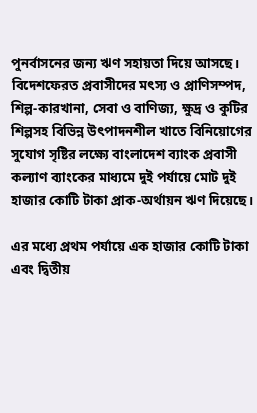পুনর্বাসনের জন্য ঋণ সহায়তা দিয়ে আসছে।
বিদেশফেরত প্রবাসীদের মৎস্য ও প্রাণিসম্পদ, শিল্প-কারখানা, সেবা ও বাণিজ্য, ক্ষুদ্র ও কুটির শিল্পসহ বিভিন্ন উৎপাদনশীল খাতে বিনিয়োগের সুযোগ সৃষ্টির লক্ষ্যে বাংলাদেশ ব্যাংক প্রবাসী কল্যাণ ব্যাংকের মাধ্যমে দুই পর্যায়ে মোট দুই হাজার কোটি টাকা প্রাক-অর্থায়ন ঋণ দিয়েছে।

এর মধ্যে প্রথম পর্যায়ে এক হাজার কোটি টাকা এবং দ্বিতীয়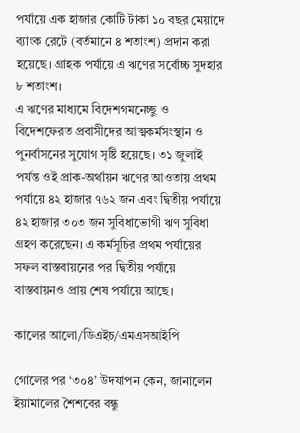পর্যায়ে এক হাজার কোটি টাকা ১০ বছর মেয়াদে ব্যাংক রেটে (বর্তমানে ৪ শতাংশ) প্রদান করা হয়েছে। গ্রাহক পর্যায়ে এ ঋণের সর্বোচ্চ সুদহার ৮ শতাংশ।
এ ঋণের মাধ্যমে বিদেশগমনেচ্ছু ও বিদেশফেরত প্রবাসীদের আত্মকর্মসংস্থান ও পুনর্বাসনের সুযোগ সৃষ্টি হয়েছে। ৩১ জুলাই পর্যন্ত ওই প্রাক-অর্থায়ন ঋণের আওতায় প্রথম পর্যায়ে ৪২ হাজার ৭৬২ জন এবং দ্বিতীয় পর্যায়ে ৪২ হাজার ৩০৩ জন সুবিধাভোগী ঋণ সুবিধা গ্রহণ করেছেন। এ কর্মসূচির প্রথম পর্যায়ের সফল বাস্তবায়নের পর দ্বিতীয় পর্যায়ে বাস্তবায়নও প্রায় শেষ পর্যায়ে আছে।

কালের আলো/ডিএইচ/এমএসআইপি

গোলের পর ‘৩০৪’ উদযাপন কেন, জানালেন ইয়ামালের শৈশবের বন্ধু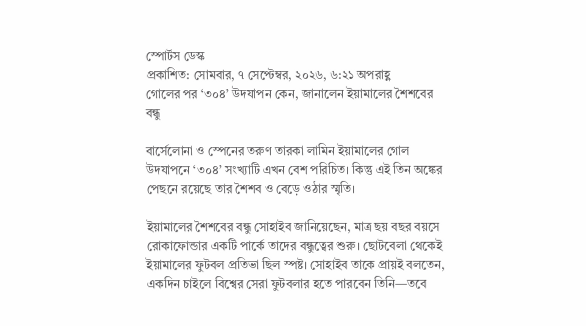স্পোর্টস ডেস্ক
প্রকাশিত: সোমবার, ৭ সেপ্টেম্বর, ২০২৬, ৬:২১ অপরাহ্ণ
গোলের পর ‘৩০৪’ উদযাপন কেন, জানালেন ইয়ামালের শৈশবের বন্ধু

বার্সেলোনা ও স্পেনের তরুণ তারকা লামিন ইয়ামালের গোল উদযাপনে ‘৩০৪’ সংখ্যাটি এখন বেশ পরিচিত। কিন্তু এই তিন অঙ্কের পেছনে রয়েছে তার শৈশব ও বেড়ে ওঠার স্মৃতি।

ইয়ামালের শৈশবের বন্ধু সোহাইব জানিয়েছেন, মাত্র ছয় বছর বয়সে রোকাফোন্ডার একটি পার্কে তাদের বন্ধুত্বের শুরু। ছোটবেলা থেকেই ইয়ামালের ফুটবল প্রতিভা ছিল স্পষ্ট। সোহাইব তাকে প্রায়ই বলতেন, একদিন চাইলে বিশ্বের সেরা ফুটবলার হতে পারবেন তিনি—তবে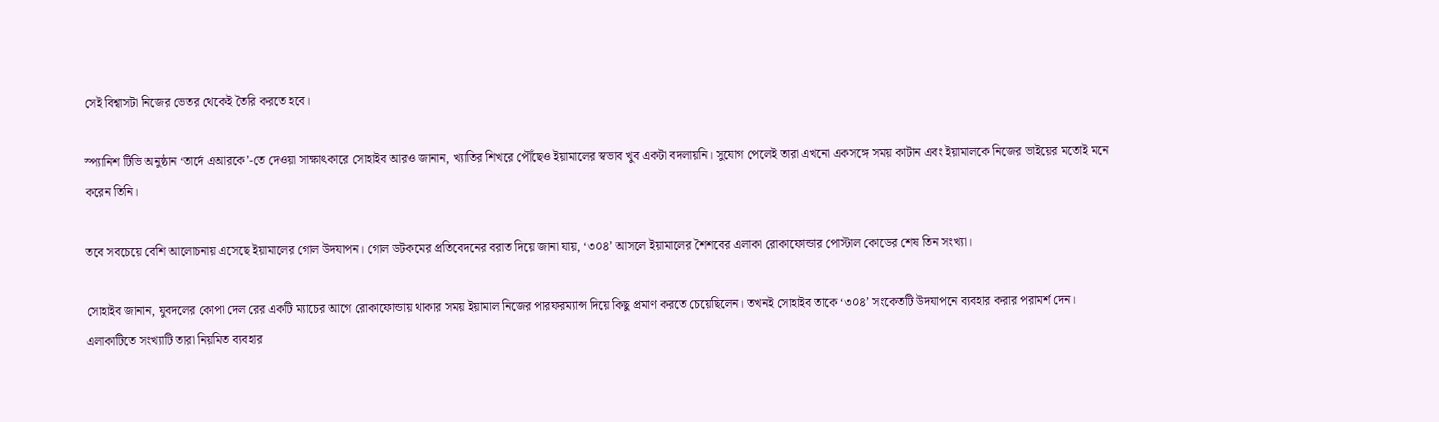সেই বিশ্বাসটা নিজের ভেতর থেকেই তৈরি করতে হবে।

স্প্যানিশ টিভি অনুষ্ঠান ‘তার্দে এআরকে’-তে দেওয়া সাক্ষাৎকারে সোহাইব আরও জানান, খ্যাতির শিখরে পৌঁছেও ইয়ামালের স্বভাব খুব একটা বদলায়নি। সুযোগ পেলেই তারা এখনো একসঙ্গে সময় কাটান এবং ইয়ামালকে নিজের ভাইয়ের মতোই মনে করেন তিনি।

তবে সবচেয়ে বেশি আলোচনায় এসেছে ইয়ামালের গোল উদযাপন। গোল ডটকমের প্রতিবেদনের বরাত দিয়ে জানা যায়, ‘৩০৪’ আসলে ইয়ামালের শৈশবের এলাকা রোকাফোন্ডার পোস্টাল কোডের শেষ তিন সংখ্যা।

সোহাইব জানান, যুবদলের কোপা দেল রের একটি ম্যাচের আগে রোকাফোন্ডায় থাকার সময় ইয়ামাল নিজের পারফরম্যান্স দিয়ে কিছু প্রমাণ করতে চেয়েছিলেন। তখনই সোহাইব তাকে ‘৩০৪’ সংকেতটি উদযাপনে ব্যবহার করার পরামর্শ দেন। এলাকাটিতে সংখ্যাটি তারা নিয়মিত ব্যবহার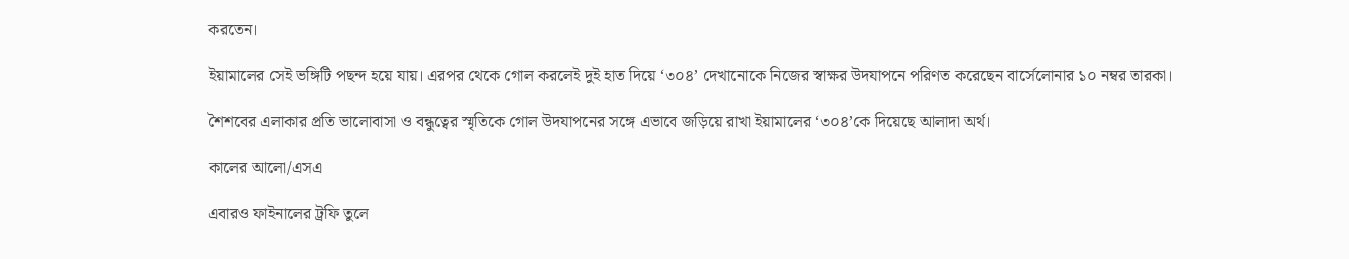করতেন।

ইয়ামালের সেই ভঙ্গিটি পছন্দ হয়ে যায়। এরপর থেকে গোল করলেই দুই হাত দিয়ে ‘৩০৪’ দেখানোকে নিজের স্বাক্ষর উদযাপনে পরিণত করেছেন বার্সেলোনার ১০ নম্বর তারকা।

শৈশবের এলাকার প্রতি ভালোবাসা ও বন্ধুত্বের স্মৃতিকে গোল উদযাপনের সঙ্গে এভাবে জড়িয়ে রাখা ইয়ামালের ‘৩০৪’কে দিয়েছে আলাদা অর্থ।

কালের আলো/এসএ

এবারও ফাইনালের ট্রফি তুলে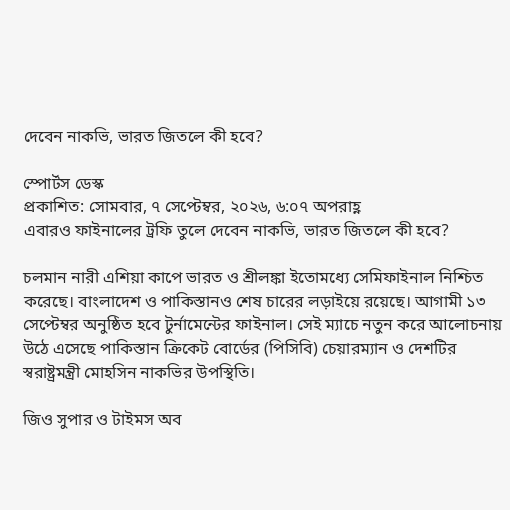দেবেন নাকভি, ভারত জিতলে কী হবে?

স্পোর্টস ডেস্ক
প্রকাশিত: সোমবার, ৭ সেপ্টেম্বর, ২০২৬, ৬:০৭ অপরাহ্ণ
এবারও ফাইনালের ট্রফি তুলে দেবেন নাকভি, ভারত জিতলে কী হবে?

চলমান নারী এশিয়া কাপে ভারত ও শ্রীলঙ্কা ইতোমধ্যে সেমিফাইনাল নিশ্চিত করেছে। বাংলাদেশ ও পাকিস্তানও শেষ চারের লড়াইয়ে রয়েছে। আগামী ১৩ সেপ্টেম্বর অনুষ্ঠিত হবে টুর্নামেন্টের ফাইনাল। সেই ম্যাচে নতুন করে আলোচনায় উঠে এসেছে পাকিস্তান ক্রিকেট বোর্ডের (পিসিবি) চেয়ারম্যান ও দেশটির স্বরাষ্ট্রমন্ত্রী মোহসিন নাকভির উপস্থিতি।

জিও সুপার ও টাইমস অব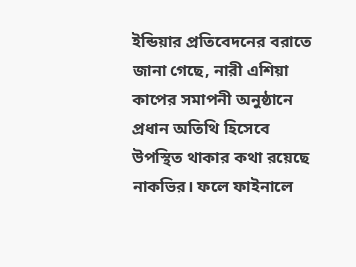ইন্ডিয়ার প্রতিবেদনের বরাতে জানা গেছে, নারী এশিয়া কাপের সমাপনী অনুষ্ঠানে প্রধান অতিথি হিসেবে উপস্থিত থাকার কথা রয়েছে নাকভির। ফলে ফাইনালে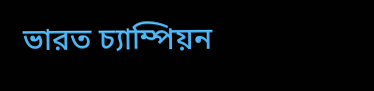ভারত চ্যাম্পিয়ন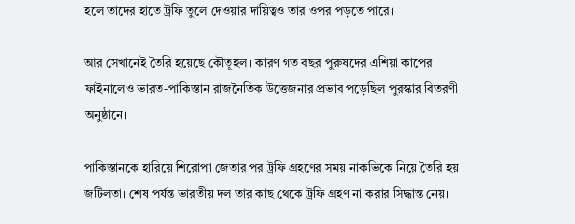হলে তাদের হাতে ট্রফি তুলে দেওয়ার দায়িত্বও তার ওপর পড়তে পারে।

আর সেখানেই তৈরি হয়েছে কৌতূহল। কারণ গত বছর পুরুষদের এশিয়া কাপের ফাইনালেও ভারত-পাকিস্তান রাজনৈতিক উত্তেজনার প্রভাব পড়েছিল পুরস্কার বিতরণী অনুষ্ঠানে।

পাকিস্তানকে হারিয়ে শিরোপা জেতার পর ট্রফি গ্রহণের সময় নাকভিকে নিয়ে তৈরি হয় জটিলতা। শেষ পর্যন্ত ভারতীয় দল তার কাছ থেকে ট্রফি গ্রহণ না করার সিদ্ধান্ত নেয়।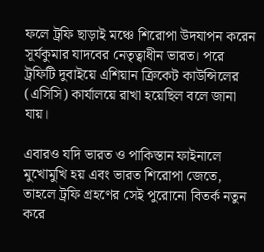ফলে ট্রফি ছাড়াই মঞ্চে শিরোপা উদযাপন করেন সূর্যকুমার যাদবের নেতৃত্বাধীন ভারত। পরে ট্রফিটি দুবাইয়ে এশিয়ান ক্রিকেট কাউন্সিলের (এসিসি) কার্যালয়ে রাখা হয়েছিল বলে জানা যায়।

এবারও যদি ভারত ও পাকিস্তান ফাইনালে মুখোমুখি হয় এবং ভারত শিরোপা জেতে, তাহলে ট্রফি গ্রহণের সেই পুরোনো বিতর্ক নতুন করে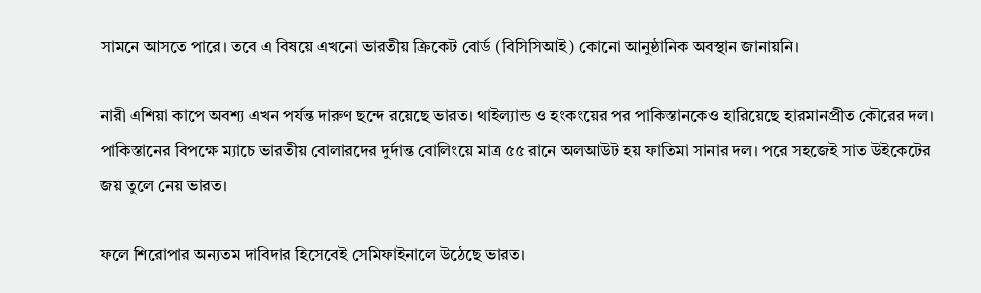সামনে আসতে পারে। তবে এ বিষয়ে এখনো ভারতীয় ক্রিকেট বোর্ড (বিসিসিআই) কোনো আনুষ্ঠানিক অবস্থান জানায়নি।

নারী এশিয়া কাপে অবশ্য এখন পর্যন্ত দারুণ ছন্দে রয়েছে ভারত। থাইল্যান্ড ও হংকংয়ের পর পাকিস্তানকেও হারিয়েছে হারমানপ্রীত কৌরের দল। পাকিস্তানের বিপক্ষে ম্যাচে ভারতীয় বোলারদের দুর্দান্ত বোলিংয়ে মাত্র ৫৫ রানে অলআউট হয় ফাতিমা সানার দল। পরে সহজেই সাত উইকেটের জয় তুলে নেয় ভারত।

ফলে শিরোপার অন্যতম দাবিদার হিসেবেই সেমিফাইনালে উঠেছে ভারত।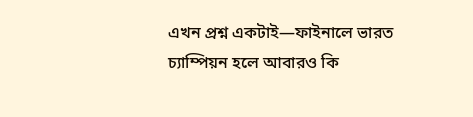এখন প্রশ্ন একটাই—ফাইনালে ভারত চ্যাম্পিয়ন হলে আবারও কি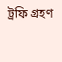ট্রফি গ্রহণ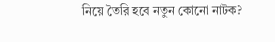নিয়ে তৈরি হবে নতুন কোনো নাটক?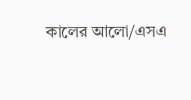কালের আলো/এসএ